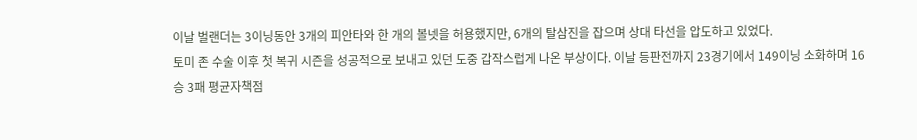이날 벌랜더는 3이닝동안 3개의 피안타와 한 개의 볼넷을 허용했지만, 6개의 탈삼진을 잡으며 상대 타선을 압도하고 있었다.
토미 존 수술 이후 첫 복귀 시즌을 성공적으로 보내고 있던 도중 갑작스럽게 나온 부상이다. 이날 등판전까지 23경기에서 149이닝 소화하며 16승 3패 평균자책점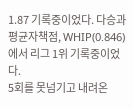1.87 기록중이었다. 다승과 평균자책점, WHIP(0.846)에서 리그 1위 기록중이었다.
5회를 못넘기고 내려온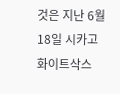것은 지난 6월 18일 시카고 화이트삭스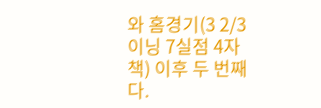와 홈경기(3 2/3이닝 7실점 4자책) 이후 두 번째다.